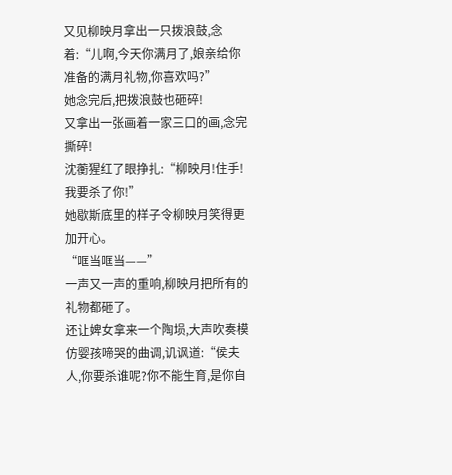又见柳映月拿出一只拨浪鼓,念着:“儿啊,今天你满月了,娘亲给你准备的满月礼物,你喜欢吗?”
她念完后,把拨浪鼓也砸碎!
又拿出一张画着一家三口的画,念完撕碎!
沈蘅猩红了眼挣扎:“柳映月!住手!我要杀了你!”
她歇斯底里的样子令柳映月笑得更加开心。
“哐当哐当——”
一声又一声的重响,柳映月把所有的礼物都砸了。
还让婢女拿来一个陶埙,大声吹奏模仿婴孩啼哭的曲调,讥讽道:“侯夫人,你要杀谁呢?你不能生育,是你自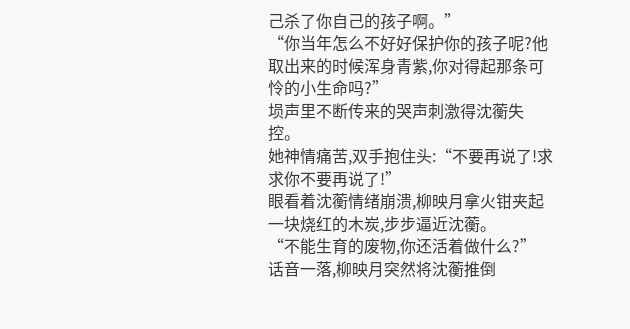己杀了你自己的孩子啊。”
“你当年怎么不好好保护你的孩子呢?他取出来的时候浑身青紫,你对得起那条可怜的小生命吗?”
埙声里不断传来的哭声刺激得沈蘅失控。
她神情痛苦,双手抱住头:“不要再说了!求求你不要再说了!”
眼看着沈蘅情绪崩溃,柳映月拿火钳夹起一块烧红的木炭,步步逼近沈蘅。
“不能生育的废物,你还活着做什么?”
话音一落,柳映月突然将沈蘅推倒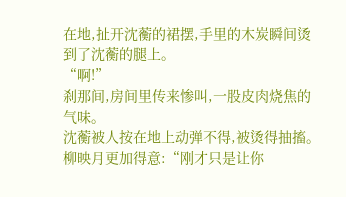在地,扯开沈蘅的裙摆,手里的木炭瞬间烫到了沈蘅的腿上。
“啊!”
刹那间,房间里传来惨叫,一股皮肉烧焦的气味。
沈蘅被人按在地上动弹不得,被烫得抽搐。
柳映月更加得意:“刚才只是让你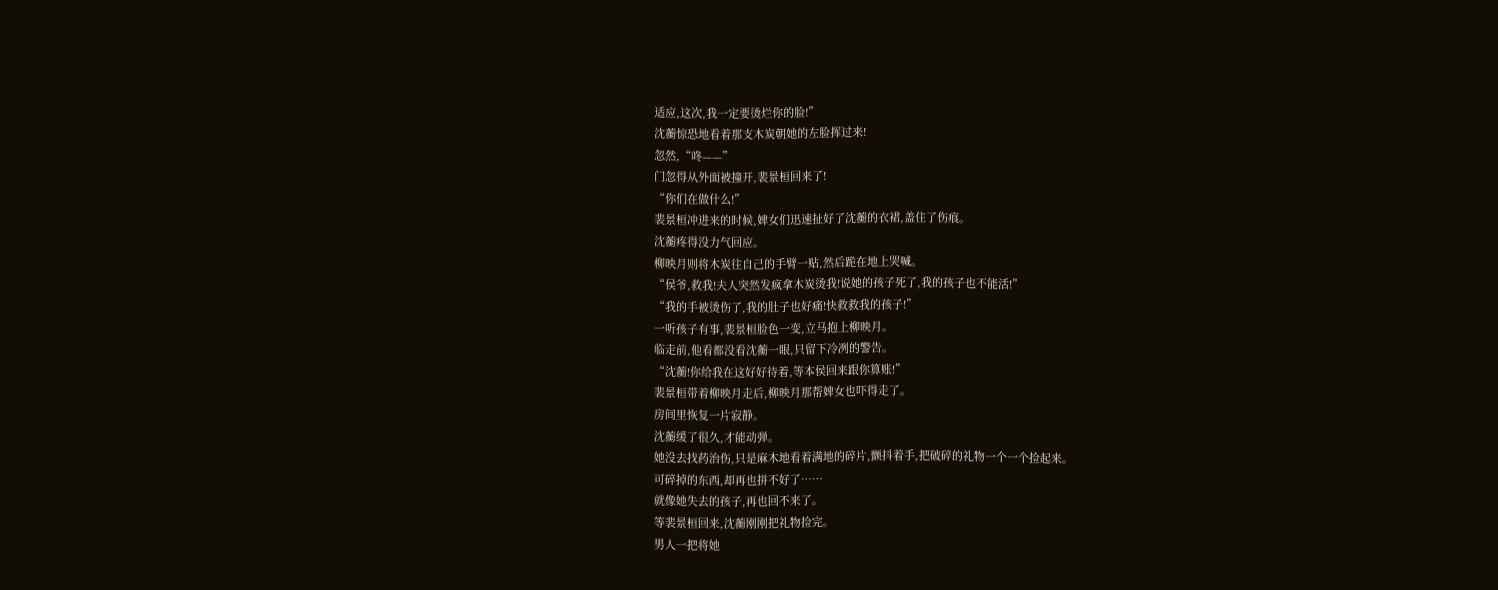适应,这次,我一定要烫烂你的脸!”
沈蘅惊恐地看着那支木炭朝她的左脸挥过来!
忽然,“咚——”
门忽得从外面被撞开,裴景桓回来了!
“你们在做什么!”
裴景桓冲进来的时候,婢女们迅速扯好了沈蘅的衣裙,盖住了伤痕。
沈蘅疼得没力气回应。
柳映月则将木炭往自己的手臂一贴,然后跪在地上哭喊。
“侯爷,救我!夫人突然发疯拿木炭烫我!说她的孩子死了,我的孩子也不能活!”
“我的手被烫伤了,我的肚子也好痛!快救救我的孩子!”
一听孩子有事,裴景桓脸色一变,立马抱上柳映月。
临走前,他看都没看沈蘅一眼,只留下冷冽的警告。
“沈蘅!你给我在这好好待着,等本侯回来跟你算账!”
裴景桓带着柳映月走后,柳映月那帮婢女也吓得走了。
房间里恢复一片寂静。
沈蘅缓了很久,才能动弹。
她没去找药治伤,只是麻木地看着满地的碎片,颤抖着手,把破碎的礼物一个一个捡起来。
可碎掉的东西,却再也拼不好了……
就像她失去的孩子,再也回不来了。
等裴景桓回来,沈蘅刚刚把礼物捡完。
男人一把将她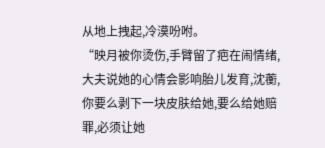从地上拽起,冷漠吩咐。
“映月被你烫伤,手臂留了疤在闹情绪,大夫说她的心情会影响胎儿发育,沈蘅,你要么剥下一块皮肤给她,要么给她赔罪,必须让她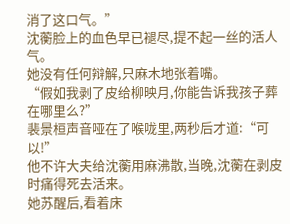消了这口气。”
沈蘅脸上的血色早已褪尽,提不起一丝的活人气。
她没有任何辩解,只麻木地张着嘴。
“假如我剥了皮给柳映月,你能告诉我孩子葬在哪里么?”
裴景桓声音哑在了喉咙里,两秒后才道:“可以!”
他不许大夫给沈蘅用麻沸散,当晚,沈蘅在剥皮时痛得死去活来。
她苏醒后,看着床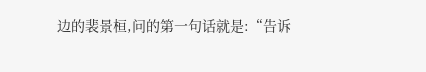边的裴景桓,问的第一句话就是:“告诉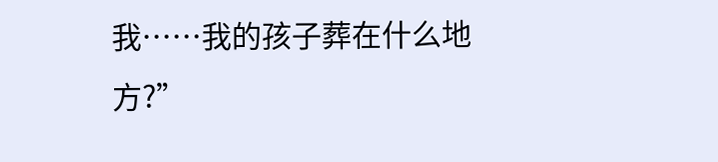我……我的孩子葬在什么地方?”